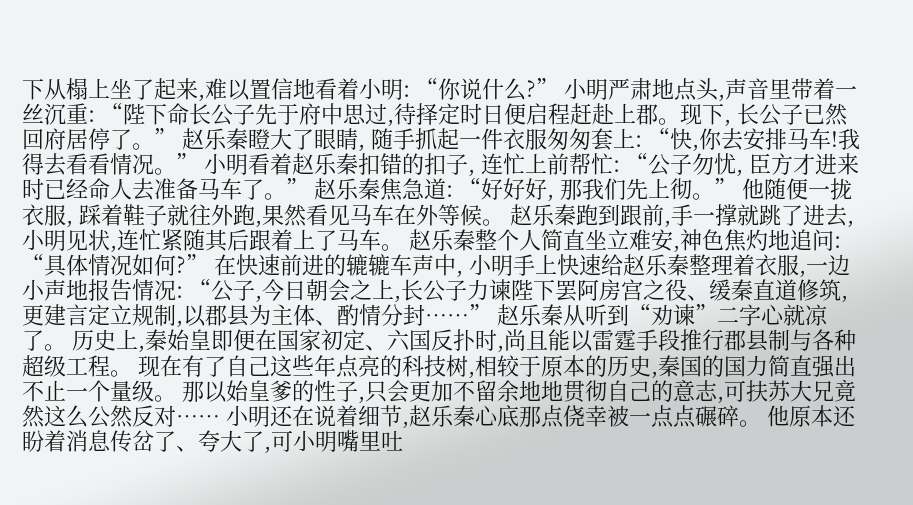下从榻上坐了起来,难以置信地看着小明: “你说什么?” 小明严肃地点头,声音里带着一丝沉重: “陛下命长公子先于府中思过,待择定时日便启程赶赴上郡。现下, 长公子已然回府居停了。” 赵乐秦瞪大了眼睛, 随手抓起一件衣服匆匆套上: “快,你去安排马车!我得去看看情况。” 小明看着赵乐秦扣错的扣子, 连忙上前帮忙: “公子勿忧, 臣方才进来时已经命人去准备马车了。” 赵乐秦焦急道: “好好好, 那我们先上彻。” 他随便一拢衣服, 踩着鞋子就往外跑,果然看见马车在外等候。 赵乐秦跑到跟前,手一撑就跳了进去, 小明见状,连忙紧随其后跟着上了马车。 赵乐秦整个人简直坐立难安,神色焦灼地追问: “具体情况如何?” 在快速前进的辘辘车声中, 小明手上快速给赵乐秦整理着衣服,一边小声地报告情况: “公子,今日朝会之上,长公子力谏陛下罢阿房宫之役、缓秦直道修筑,更建言定立规制,以郡县为主体、酌情分封……” 赵乐秦从听到“劝谏”二字心就凉了。 历史上,秦始皇即便在国家初定、六国反扑时,尚且能以雷霆手段推行郡县制与各种超级工程。 现在有了自己这些年点亮的科技树,相较于原本的历史,秦国的国力简直强出不止一个量级。 那以始皇爹的性子,只会更加不留余地地贯彻自己的意志,可扶苏大兄竟然这么公然反对…… 小明还在说着细节,赵乐秦心底那点侥幸被一点点碾碎。 他原本还盼着消息传岔了、夸大了,可小明嘴里吐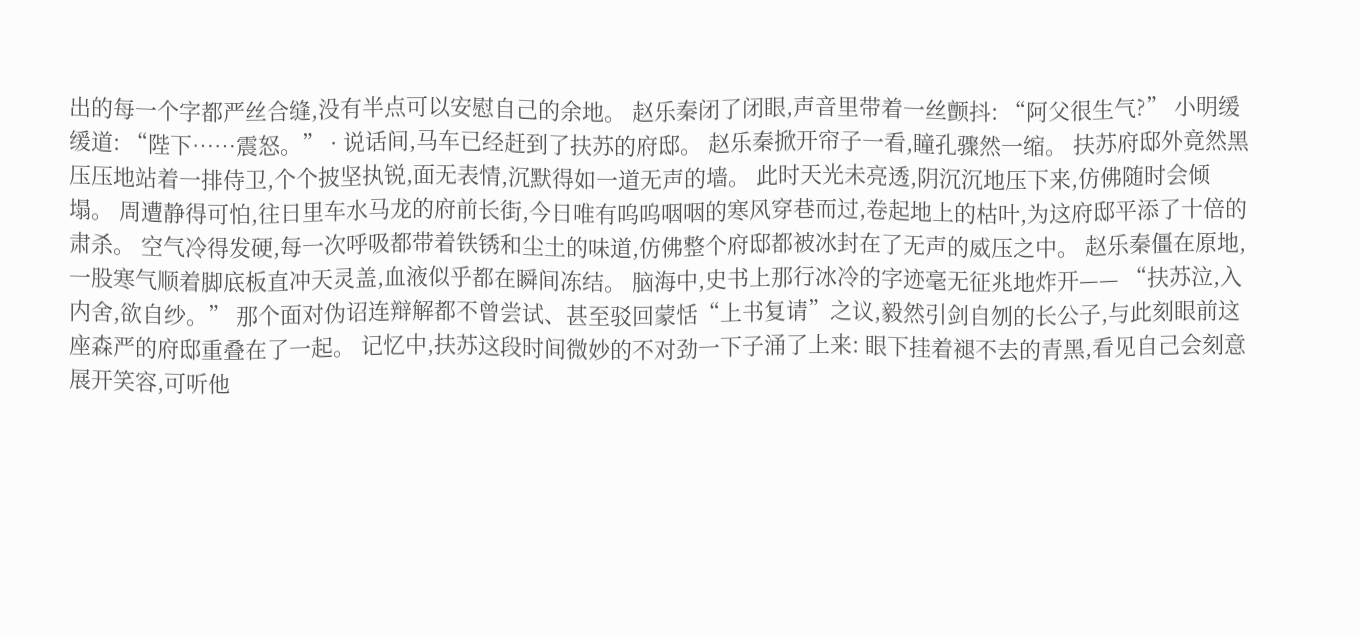出的每一个字都严丝合缝,没有半点可以安慰自己的余地。 赵乐秦闭了闭眼,声音里带着一丝颤抖: “阿父很生气?” 小明缓缓道: “陛下……震怒。” · 说话间,马车已经赶到了扶苏的府邸。 赵乐秦掀开帘子一看,瞳孔骤然一缩。 扶苏府邸外竟然黑压压地站着一排侍卫,个个披坚执锐,面无表情,沉默得如一道无声的墙。 此时天光未亮透,阴沉沉地压下来,仿佛随时会倾塌。 周遭静得可怕,往日里车水马龙的府前长街,今日唯有呜呜咽咽的寒风穿巷而过,卷起地上的枯叶,为这府邸平添了十倍的肃杀。 空气冷得发硬,每一次呼吸都带着铁锈和尘土的味道,仿佛整个府邸都被冰封在了无声的威压之中。 赵乐秦僵在原地,一股寒气顺着脚底板直冲天灵盖,血液似乎都在瞬间冻结。 脑海中,史书上那行冰冷的字迹毫无征兆地炸开—— “扶苏泣,入内舍,欲自纱。” 那个面对伪诏连辩解都不曾尝试、甚至驳回蒙恬“上书复请”之议,毅然引剑自刎的长公子,与此刻眼前这座森严的府邸重叠在了一起。 记忆中,扶苏这段时间微妙的不对劲一下子涌了上来: 眼下挂着褪不去的青黑,看见自己会刻意展开笑容,可听他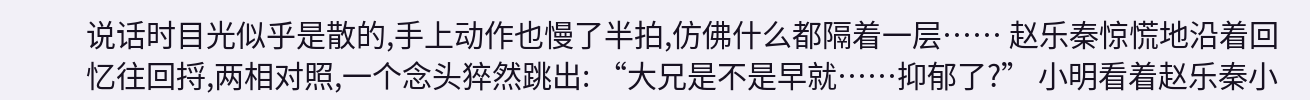说话时目光似乎是散的,手上动作也慢了半拍,仿佛什么都隔着一层…… 赵乐秦惊慌地沿着回忆往回捋,两相对照,一个念头猝然跳出: “大兄是不是早就……抑郁了?” 小明看着赵乐秦小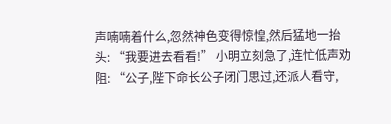声喃喃着什么,忽然神色变得惊惶,然后猛地一抬头: “我要进去看看!” 小明立刻急了,连忙低声劝阻: “公子,陛下命长公子闭门思过,还派人看守,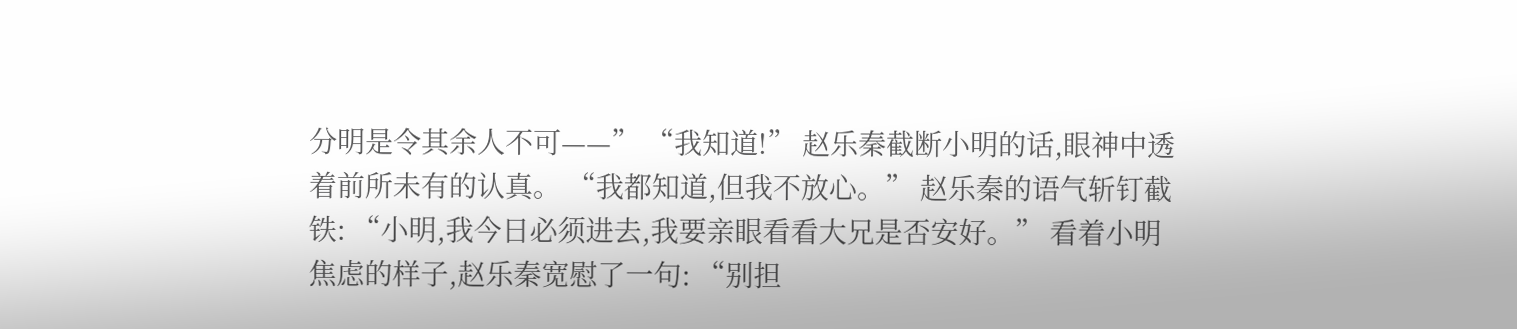分明是令其余人不可——” “我知道!” 赵乐秦截断小明的话,眼神中透着前所未有的认真。 “我都知道,但我不放心。” 赵乐秦的语气斩钉截铁: “小明,我今日必须进去,我要亲眼看看大兄是否安好。” 看着小明焦虑的样子,赵乐秦宽慰了一句: “别担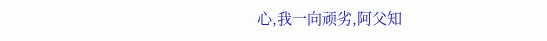心,我一向顽劣,阿父知